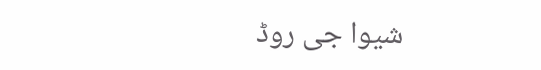شیوا جی روڈ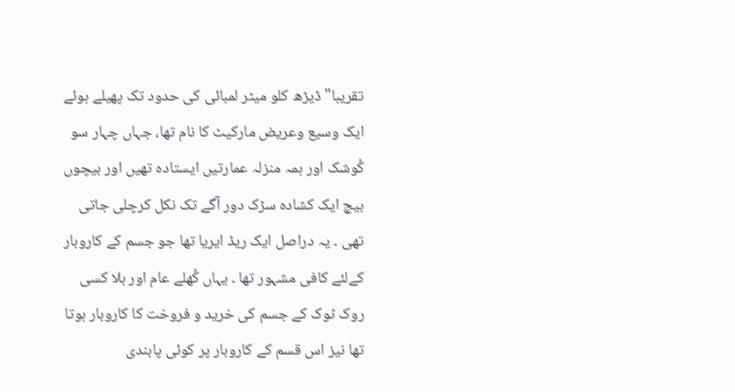تقریبا" ڈیڑھ کلو میٹر لمبائی کی حدود تک پھیلے ہوئے ایک وسیع وعریض مارکیٹ کا نام تھا، جہاں چہار سو کُوشک اور ہمہ منزلہ عمارتیں ایستادہ تھیں اور بیچوں بیچ ایک کشادہ سڑک دور آگے تک نکل کرچلی جاتی تھی ۔ یہ دراصل ایک ریڈ ایریا تھا جو جسم کے کاروبار کےلئے کافی مشہور تھا ۔ یہاں کُھلے عام اور بلا کسی روک ٹوک کے جسم کی خرید و فروخت کا کاروبار ہوتا تھا نیز اس قسم کے کاروبار پر کوئی پابندی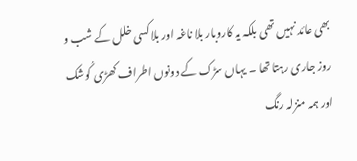بھی عائد نہیں تھی بلکہ یہ کاروبار بلا ناغہ اور بلا کسی خلل کے شب و روز جاری رہتا تھا ۔ یہاں سڑک کے دونوں اطراف کھڑی کُوشک اور ہمہ منزلہ رنگ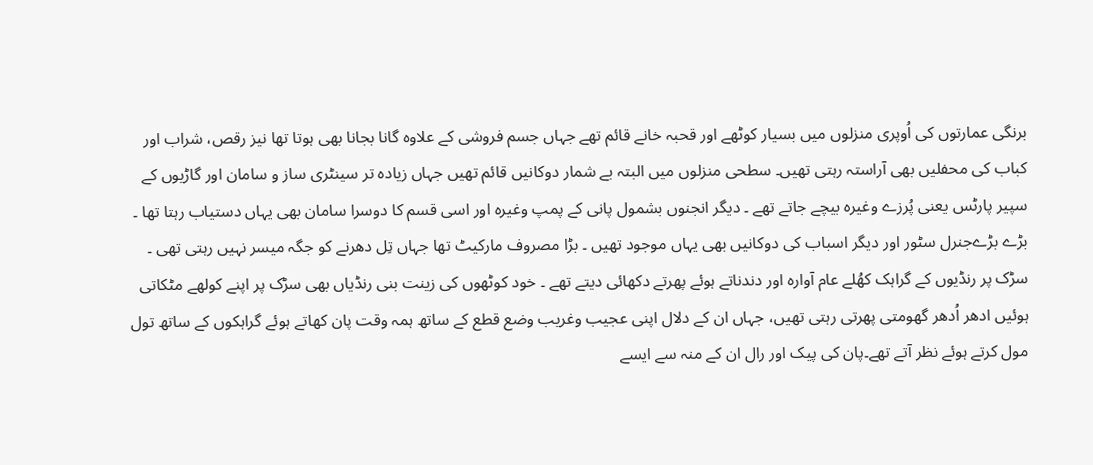برنگی عمارتوں کی اُوپری منزلوں میں بسیار کوٹھے اور قحبہ خانے قائم تھے جہاں جسم فروشی کے علاوہ گانا بجانا بھی ہوتا تھا نیز رقص، شراب اور کباب کی محفلیں بھی آراستہ رہتی تھیں۔ سطحی منزلوں میں البتہ بے شمار دوکانیں قائم تھیں جہاں زیادہ تر سینٹری ساز و سامان اور گاڑیوں کے سپیر پارٹس یعنی پُرزے وغیرہ بیچے جاتے تھے ۔ دیگر انجنوں بشمول پانی کے پمپ وغیرہ اور اسی قسم کا دوسرا سامان بھی یہاں دستیاب رہتا تھا ۔ بڑے بڑےجنرل سٹور اور دیگر اسباب کی دوکانیں بھی یہاں موجود تھیں ۔ بڑا مصروف مارکیٹ تھا جہاں تِل دھرنے کو جگہ میسر نہیں رہتی تھی ۔ سڑک پر رنڈیوں کے گراہک کھُلے عام آوارہ اور دندناتے ہوئے پھرتے دکھائی دیتے تھے ۔ خود کوٹھوں کی زینت بنی رنڈیاں بھی سڑک پر اپنے کولھے مٹکاتی ہوئیں ادھر اُدھر گھومتی پھرتی رہتی تھیں، جہاں ان کے دلال اپنی عجیب وغریب وضع قطع کے ساتھ ہمہ وقت پان کھاتے ہوئے گراہکوں کے ساتھ تول مول کرتے ہوئے نظر آتے تھے۔پان کی پیک اور رال ان کے منہ سے ایسے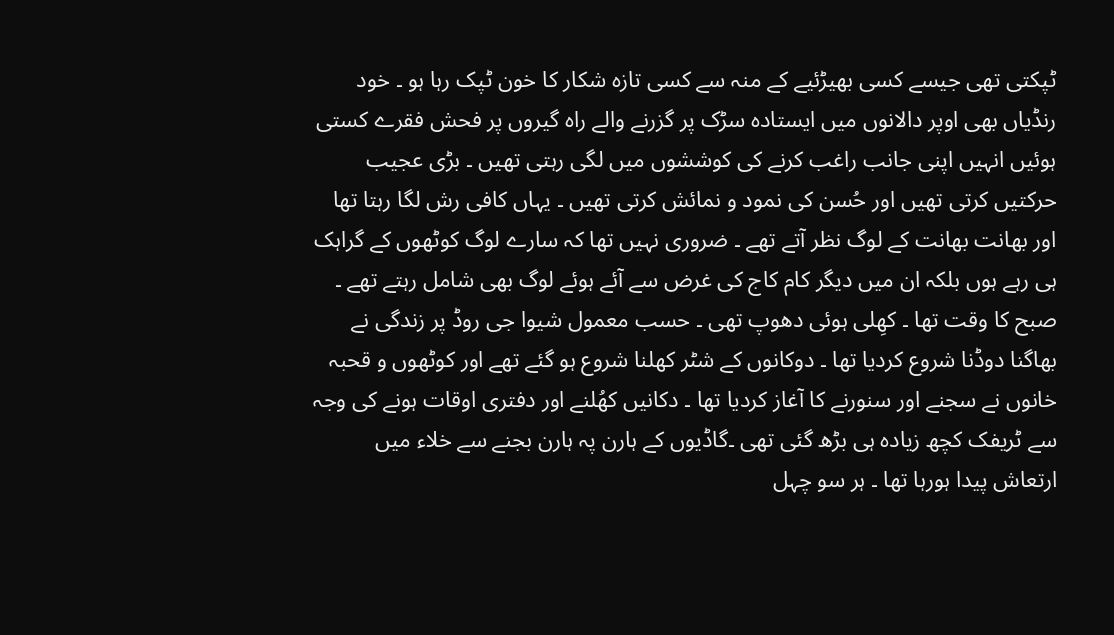ٹپکتی تھی جیسے کسی بھیڑئیے کے منہ سے کسی تازہ شکار کا خون ٹپک رہا ہو ۔ خود رنڈیاں بھی اوپر دالانوں میں ایستادہ سڑک پر گزرنے والے راہ گیروں پر فحش فقرے کستی ہوئیں انہیں اپنی جانب راغب کرنے کی کوششوں میں لگی رہتی تھیں ۔ بڑی عجیب حرکتیں کرتی تھیں اور حُسن کی نمود و نمائش کرتی تھیں ۔ یہاں کافی رش لگا رہتا تھا اور بھانت بھانت کے لوگ نظر آتے تھے ۔ ضروری نہیں تھا کہ سارے لوگ کوٹھوں کے گراہک ہی رہے ہوں بلکہ ان میں دیگر کام کاج کی غرض سے آئے ہوئے لوگ بھی شامل رہتے تھے ۔
صبح کا وقت تھا ۔ کھِلی ہوئی دھوپ تھی ۔ حسب معمول شیوا جی روڈ پر زندگی نے بھاگنا دوڈنا شروع کردیا تھا ۔ دوکانوں کے شٹر کھلنا شروع ہو گئے تھے اور کوٹھوں و قحبہ خانوں نے سجنے اور سنورنے کا آغاز کردیا تھا ۔ دکانیں کھُلنے اور دفتری اوقات ہونے کی وجہ سے ٹریفک کچھ زیادہ ہی بڑھ گئی تھی ۔گاڈیوں کے ہارن پہ ہارن بجنے سے خلاء میں ارتعاش پیدا ہورہا تھا ۔ ہر سو چہل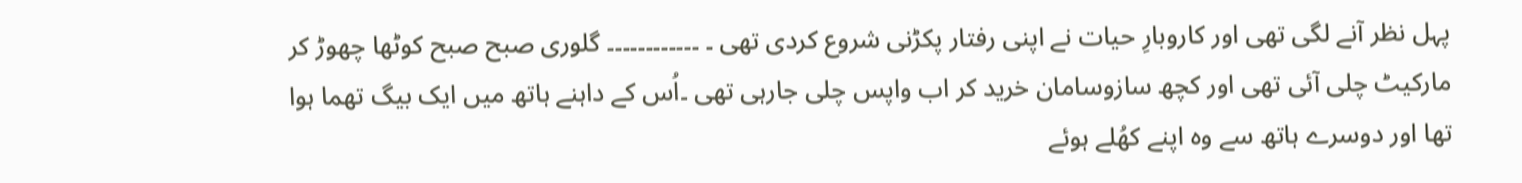پہل نظر آنے لگی تھی اور کاروبارِ حیات نے اپنی رفتار پکڑنی شروع کردی تھی ۔ ۔۔۔۔۔۔۔۔۔۔۔۔ گلوری صبح صبح کوٹھا چھوڑ کر مارکیٹ چلی آئی تھی اور کچھ سازوسامان خرید کر اب واپس چلی جارہی تھی ۔اُس کے داہنے ہاتھ میں ایک بیگ تھما ہوا تھا اور دوسرے ہاتھ سے وہ اپنے کھُلے ہوئے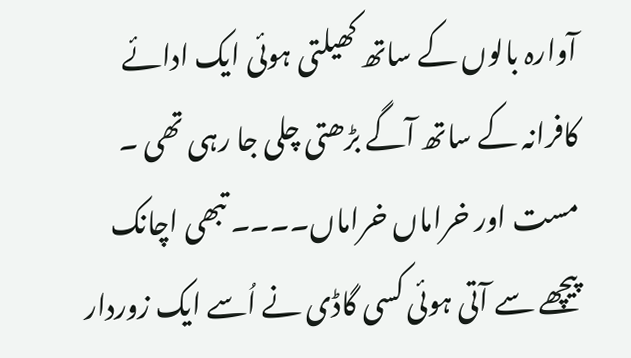آوارہ بالوں کے ساتھ کھیلتی ہوئی ایک ادائے کافرانہ کے ساتھ آگے بڑھتی چلی جا رہی تھی ۔ مست اور خراماں خراماں۔۔۔۔ تبھی اچانک پیچھے سے آتی ہوئی کسی گاڈی نے اُسے ایک زوردار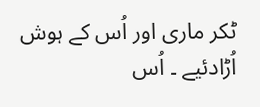ٹکر ماری اور اُس کے ہوش اُڑادئیے ۔ اُس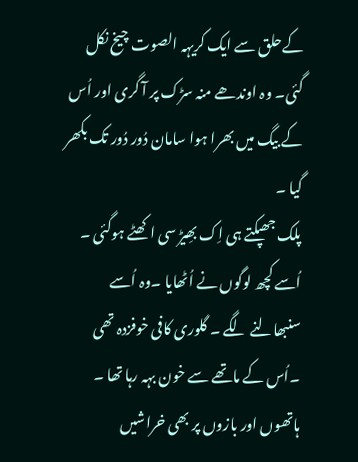کےحلق سے ایک کریہہ الصوت چیخ نکل گئی۔ وہ اوندھے منہ سڑک پر آ گری اور اُس کے بیگ میں بھرا ہوا سامان دُور دُور تک بکھر گیا ۔
پلک جھپکتے ہی اِک بھِیڑ سی اکھٹے ہوگئی ۔ اُسے کچھ لوگوں نے اُٹھایا ۔وہ اُسے سنبھالنے لگے ۔ گلوری کافی خوفزدہ تھی ۔اُس کے ماتھے سے خون بہہ رہا تھا ۔ ہاتھوں اور بازوں پر بھی خراشیں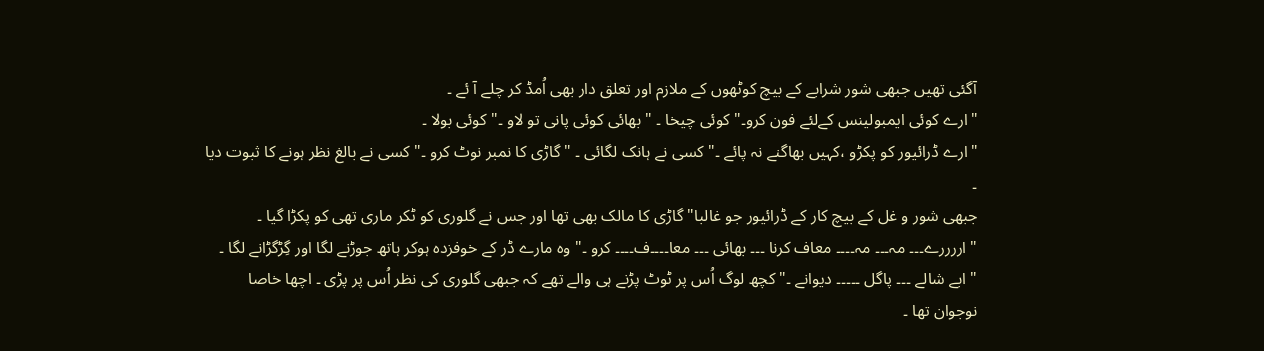آگئی تھیں جبھی شور شرابے کے بیچ کوٹھوں کے ملازم اور تعلق دار بھی اُمڈ کر چلے آ ئے ۔
"ارے کوئی ایمبولینس کےلئے فون کرو۔" کوئی چیخا ۔ " بھائی کوئی پانی تو لاو ۔" کوئی بولا ۔
"ارے ڈرائیور کو پکڑو ،کہیں بھاگنے نہ پائے ۔" کسی نے ہانک لگائی ۔ " گاڑی کا نمبر نوٹ کرو ۔" کسی نے بالغ نظر ہونے کا ثبوت دیا ۔
جبھی شور و غل کے بیچ کار کے ڈرائیور جو غالبا" گاڑی کا مالک بھی تھا اور جس نے گلوری کو ٹکر ماری تھی کو پکڑا گیا ۔
" اررررے۔۔۔ مہ۔۔۔ مہ۔۔۔۔ معاف کرنا ۔۔۔ بھائی ۔۔۔ معا۔۔۔۔ف۔۔۔۔ کرو ۔" وہ مارے ڈر کے خوفزدہ ہوکر ہاتھ جوڑنے لگا اور گِڑگڑانے لگا ۔
" ابے شالے ۔۔۔ پاگل ۔۔۔۔۔ دیوانے ۔" کچھ لوگ اُس پر ٹوٹ پڑنے ہی والے تھے کہ جبھی گلوری کی نظر اُس پر پڑی ۔ اچھا خاصا نوجوان تھا ۔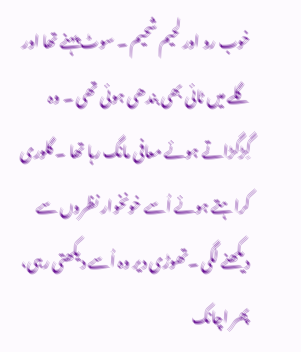خوب رو اور لحیم شحیم ۔ سوٹ پہنے تھا اور گلے میں ٹائی بھی بندھی ہوئی تھی ۔ وہ گِڑگڑاتے ہوئے معافی مانگ رہا تھا ۔ گلوری کراہتے ہوئے اُسے خونخوار نظروں سے دیکھنے لگی ۔تھوڑی دیر وہ اُسے دیکھتی رہی، پھر اچانک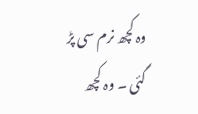وہ کچھ نرم سی پڑ گئی ۔ وہ کچھ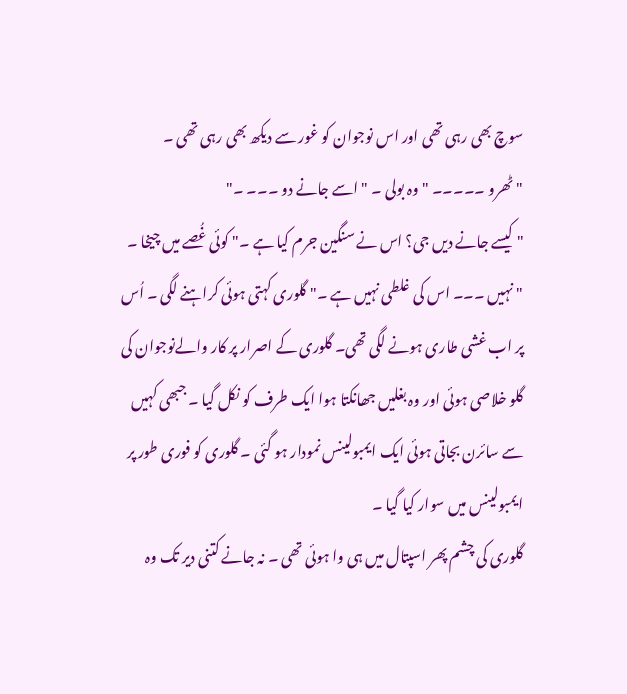سوچ بھی رہی تھی اور اس نوجوان کو غور سے دیکھ بھی رہی تھی ۔
" ٹھرو ۔۔۔۔۔ " وہ بولی ۔ " اسے جانے دو ۔۔۔ ۔"
" کیسے جانے دیں جی؟ اس نے سنگین جرم کیا ہے ۔" کوئی غُصے میں چیخا ۔
" نہیں ۔۔۔ اس کی غلطی نہیں ہے ۔" گلوری کہتی ہوئی کراہنے لگی ۔ اُس پر اب غشی طاری ہونے لگی تھی۔ گلوری کے اصرار پر کار والےنوجوان کی گلو خلاصی ہوئی اور وہ بغلیں جھانکتا ہوا ایک طرف کو نکل گیا ۔ جبھی کہیں سے سائرن بجاتی ہوئی ایک ایمبولینس نمودار ہو گئی ۔ گلوری کو فوری طور پر ایمبولینس میں سوار کیا گیا ۔
گلوری کی چشم پھر اسپتال میں ہی وا ہوئی تھی ۔ نہ جانے کتنی دیر تک وہ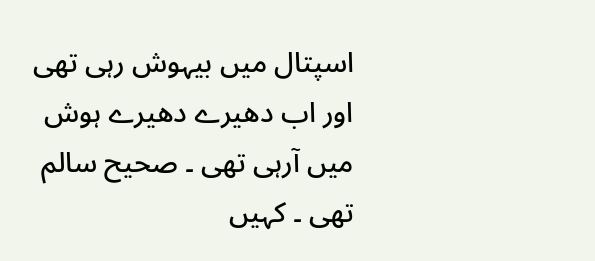اسپتال میں بیہوش رہی تھی اور اب دھیرے دھیرے ہوش میں آرہی تھی ۔ صحیح سالم تھی ۔ کہیں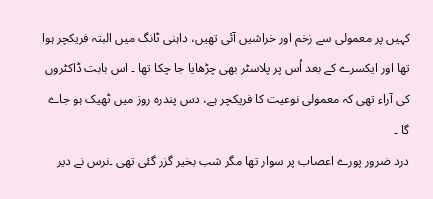کہیں پر معمولی سے زخم اور خراشیں آئی تھیں، داہنی ٹانگ میں البتہ فریکچر ہوا تھا اور ایکسرے کے بعد اُس پر پلاسٹر بھی چڑھایا جا چکا تھا ۔ اس بابت ڈاکٹروں کی آراء تھی کہ معمولی نوعیت کا فریکچر ہے، دس پندرہ روز میں ٹھیک ہو جاے گا ۔
درد ضرور پورے اعصاب پر سوار تھا مگر شب بخیر گزر گئی تھی ۔نرس نے دیر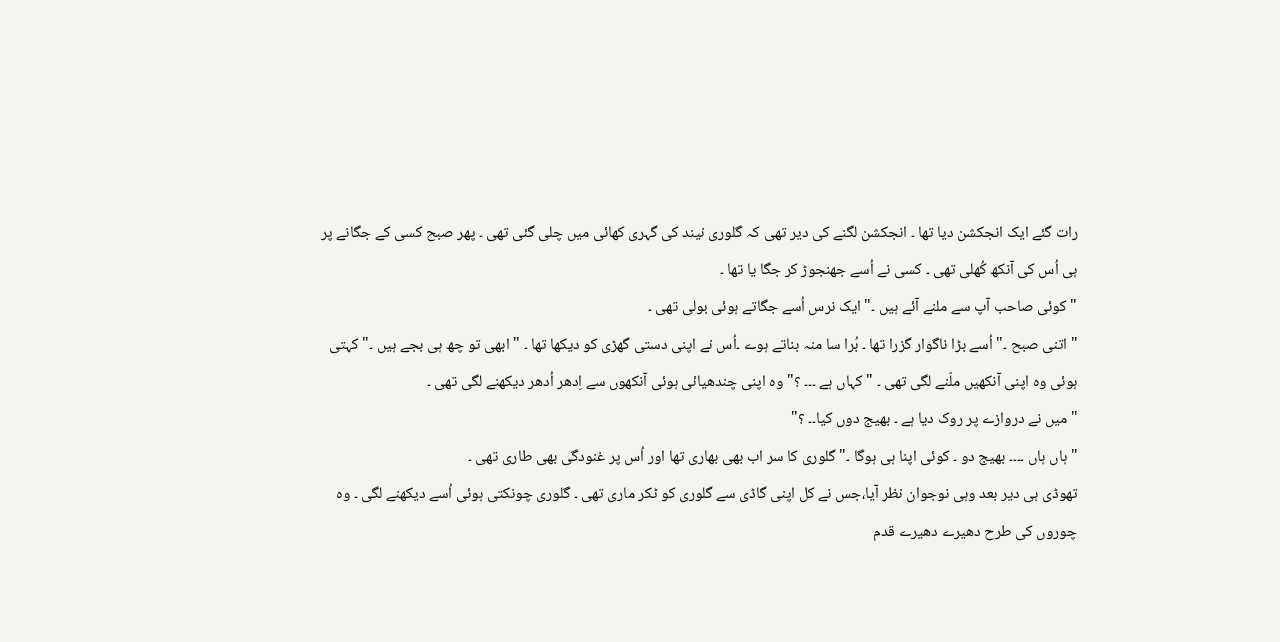رات گئے ایک انجکشن دیا تھا ۔ انجکشن لگنے کی دیر تھی کہ گلوری نیند کی گہری کھائی میں چلی گئی تھی ۔ پھر صبح کسی کے جگانے پر ہی اُس کی آنکھ کُھلی تھی ۔ کسی نے اُسے جھنجوڑ کر جگا یا تھا ۔
" کوئی صاحب آپ سے ملنے آئے ہیں ۔" ایک نرس اُسے جگاتے ہوئی بولی تھی ۔
" اتنی صبح ۔" اُسے بڑا ناگوار گزرا تھا ۔ بُرا سا منہ بناتے ہوے ۔اُس نے اپنی دستی گھڑی کو دیکھا تھا ۔ " ابھی تو چھ ہی بجے ہیں ۔" کہتی ہوئی وہ اپنی آنکھیں ملّنے لگی تھی ۔ " کہاں ہے ۔۔۔ ؟" وہ اپنی چندھیائی ہوئی آنکھوں سے اِدھر اُدھر دیکھنے لگی تھی ۔
" میں نے دروازے پر روک دیا ہے ۔ بھیج دوں کیا۔۔ ؟"
" ہاں ہاں ۔۔۔۔ بھیج دو ۔ کوئی اپنا ہی ہوگا ۔" گلوری کا سر اب بھی بھاری تھا اور اُس پر غنودگی بھی طاری تھی ۔
تھوڈی ہی دیر بعد وہی نوجوان نظر آیا،جس نے کل اپنی گاڈی سے گلوری کو ٹکر ماری تھی ۔ گلوری چونکتی ہوئی اُسے دیکھنے لگی ۔ وہ چوروں کی طرح دھیرے دھیرے قدم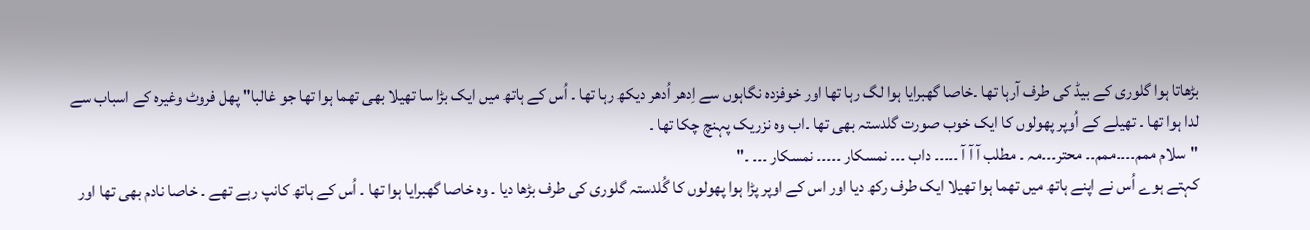بڑھاتا ہوا گلوری کے بیڈ کی طرف آرہا تھا ۔خاصا گھبرایا ہوا لگ رہا تھا اور خوفزدہ نگاہوں سے اِدھر اُدھر دیکھ رہا تھا ۔ اُس کے ہاتھ میں ایک بڑا سا تھیلا بھی تھما ہوا تھا جو غالبا" پھل فروٹ وغیرہ کے اسباب سے لدا ہوا تھا ۔ تھیلے کے اُوپر پھولوں کا ایک خوب صورت گلدستہ بھی تھا ۔اب وہ نزریک پہنچ چکا تھا ۔
"سلام ممم۔۔۔۔ممم۔۔ محتر۔۔۔مہ ۔ مطلب آ آ آ ۔۔۔۔۔ داب ۔۔۔ نمسکار ۔۔۔۔۔ نمسکار ۔۔۔ ۔"
کہتے ہوے اُس نے اپنے ہاتھ میں تھما ہوا تھیلا ایک طرف رکھ دیا اور اس کے اوپر پڑا ہوا پھولوں کا گُلدستہ گلوری کی طرف بڑھا دیا ۔ وہ خاصا گھبرایا ہوا تھا ۔ اُس کے ہاتھ کانپ رہے تھے ۔ خاصا نادم بھی تھا اور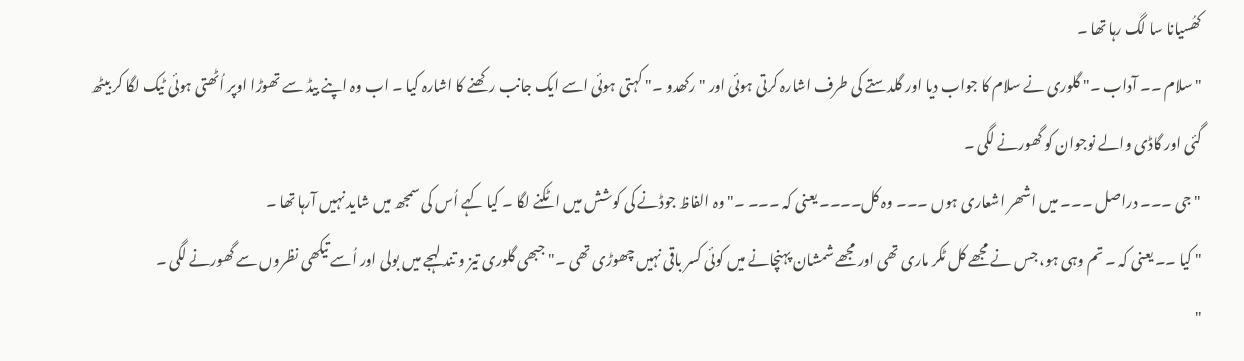کھُسیانا سا لگ رہا تھا ۔
" سلام ۔۔ آداب ۔" گلوری نے سلام کا جواب دیا اور گلدستے کی طرف اشارہ کرتی ہوئی اور " رکھدو ۔" کہتی ہوئی اسے ایک جانب رکھنے کا اشارہ کیا ۔ اب وہ اپنے بیڈ سے تھوڑا اوپر اُٹھتی ہوئی ٹیک لگا کر بیٹھ گئی اور گاڈی والے نوجوان کو گھورنے لگی ۔
" جی ۔۔۔ دراصل ۔۔۔ میں اشھر اشعاری ہوں ۔۔۔ وہ کل۔۔۔۔ یعنی کہ ۔۔۔ ۔" وہ الفاظ جوڈنے کی کوشش میں اٹکنے لگا ۔ کیا کہے اُس کی سمجھ میں شاید نہیں آرہا تھا ۔
" کیا ۔۔ یعنی کہ ۔ تم وہی ہو، جس نے مجھے کل ٹکر ماری تھی اور مجھے شمشان پہنچانے میں کوئی کسر باقی نہیں چھوڑی تھی ۔" جبھی گلوری تیز و تند لہجے میں بولی اور اُسے تیکھی نظروں سے گھورنے لگی ۔
"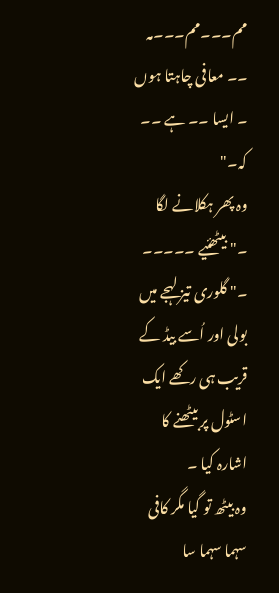مم۔۔۔مم۔۔۔مہ ۔۔ معافی چاہتا ہوں ۔ ایسا ۔۔ ہے ۔۔ کہ۔"
وہ پھر ہکلانے لگا ۔" بیٹھئیے ۔۔۔۔۔ ۔" گلوری تیز لہجے میں بولی اور اُسے بیڈ کے قریب ہی رکھے ایک اسٹول پر بیٹھنے کا اشارہ کیا ۔
وہ بیٹھ تو گیا مگر کافی سہما سہما سا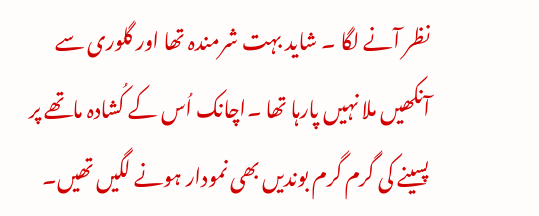نظر آنے لگا ۔ شاید بہت شرمندہ تھا اور گلوری سے آنکھیں ملا نہیں پارہا تھا ۔اچانک اُس کے کُشادہ ماتھے پر پسینے کی گرم گرم بوندیں بھی نمودار ہونے لگیں تھیں۔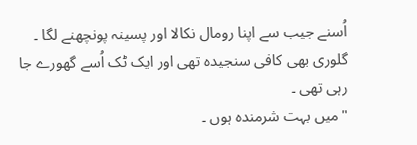اُسنے جیب سے اپنا رومال نکالا اور پسینہ پونچھنے لگا ۔ گلوری بھی کافی سنجیدہ تھی اور ایک ٹک اُسے گھورے جا رہی تھی ۔
"میں بہت شرمندہ ہوں ۔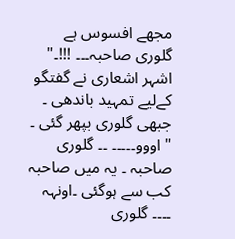مجھے افسوس ہے گلوری صاحبہ۔۔۔ !!!۔" اشہر اشعاری نے گفتگو کےلیے تمہید باندھی ۔ جبھی گلوری بپھر گئی ۔
" اووو۔۔۔۔۔ ۔۔ گلوری صاحبہ ۔ یہ میں صاحبہ کب سے ہوگئی ۔اونہہ ۔۔۔۔ گلوری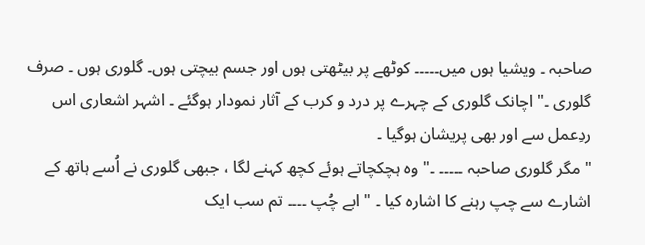صاحبہ ۔ ویشیا ہوں میں۔۔۔۔۔ کوٹھے پر بیٹھتی ہوں اور جسم بیچتی ہوں۔ گلوری ہوں ۔ صرف گلوری ۔" اچانک گلوری کے چہرے پر درد و کرب کے آثار نمودار ہوگئے ۔ اشہر اشعاری اس ردِعمل سے اور بھی پریشان ہوگیا ۔
" مگر گلوری صاحبہ ۔۔۔۔۔ ۔" وہ ہچکچاتے ہوئے کچھ کہنے لگا ، جبھی گلوری نے اُسے ہاتھ کے اشارے سے چپ رہنے کا اشارہ کیا ۔ " ابے چُپ ۔۔۔۔ تم سب ایک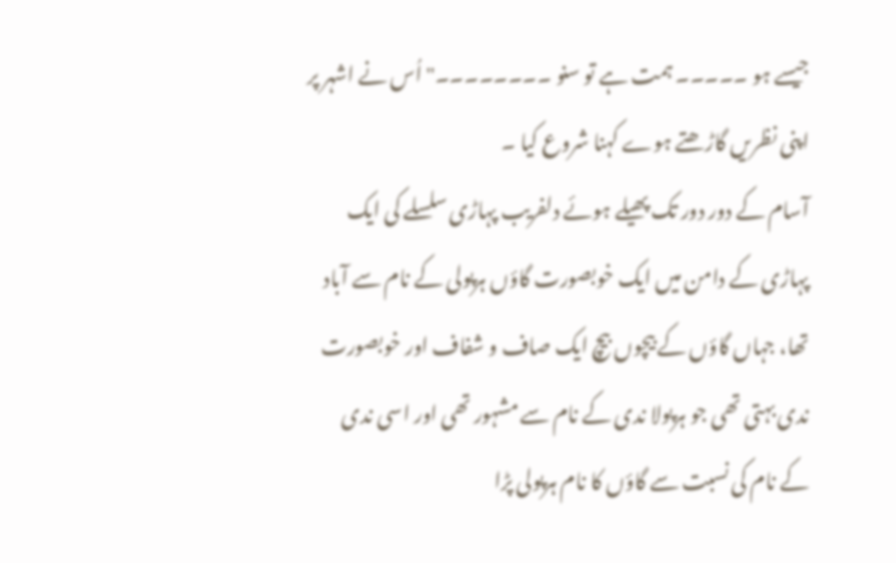جیسے ہو ۔۔۔۔۔ ہمت ہے تو سنو ۔۔۔۔۔۔۔۔" اُس نے اشہر پر اپنی نظریں گاڑھتے ہوے کہنا شروع کیا ۔
آسام کے دور دور تک پھیلے ہوئے دلفریب پہاڑی سلسلے کی ایک پہاڑی کے دامن میں ایک خوبصورت گاؤں ہرپولی کے نام سے آباد تھا، جہاں گاؤں کے بیچوں بیچ ایک صاف و شفاف اور خوبصورت ندی بہتی تھی جو ہرپولا ندی کے نام سے مشہور تھی اور اسی ندی کے نام کی نسبت سے گاؤں کا نام ہرپولی پڑا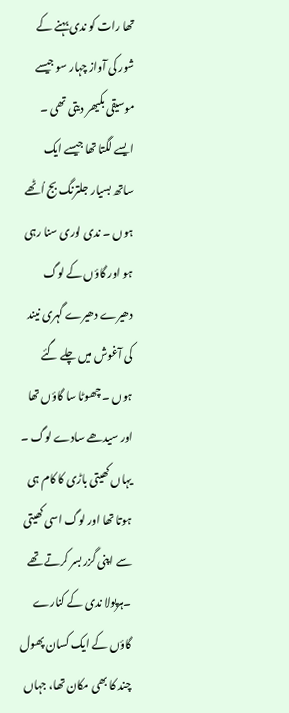تھا رات کو ندی بہنے کے شور کی آواز چہار سو جیسے موسیقی بکیھر دیتی تھی ۔ ایسے لگتا تھا جیسے ایک ساتھ بسیار جلترنگ بج اُٹھے ہوں ۔ ندی لوری سنا رہی ہو اور گاؤں کے لوگ دھیرے دھیرے گہری نیند کی آغوش میں چلے گئے ہوں ۔ چھوٹا سا گاؤں تھا اور سیدھے سادے لوگ ۔ یہاں کھیتی باڑی کا کام ہی ہوتا تھا اور لوگ اسی کھیتی سے اپنی گزر بسر کرتے تھے ۔ہرپولا ندی کے کنارے گاؤں کے ایک کسان پھول چند کا بھی مکان تھا، جہاں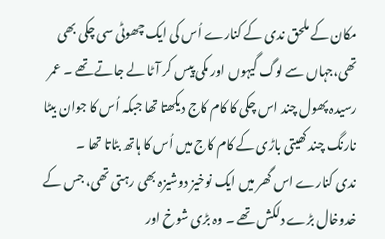مکان کے ملحق ندی کے کنارے اُس کی ایک چھوٹی سی چکی بھی تھی،جہاں سے لوگ گیہوں اور مکی پیس کر آٹا لے جاتے تھے ۔ عمر رسیدہ پھول چند اس چکی کا کام کاج دیکھتا تھا جبکہ اُس کا جوان بیٹا نارنگ چند کھیتی باڑی کے کام کاج میں اُس کا ہاتھ بٹاتا تھا ۔
ندی کنارے اس گھر میں ایک نوخیز دوشیزہ بھی رہتی تھی، جس کے خدوخال بڑے دلکش تھے ۔ وہ بڑی شوخ اور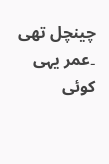چینچل تھی ۔عمر یہی کوئی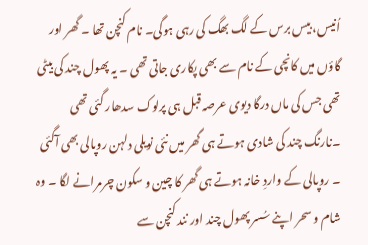اُنیس، بیس برس کے لگ بھگ کی رہی ہوگی۔ نام کنچن تھا ۔ گھر اور گاؤں میں کانچی کے نام سے بھی پکاری جاتی تھی ۔ یہ پھول چند کی بیٹی تھی جس کی ماں درگا دیوی عرصہ قبل ہی پرلوک سدھار گئی تھی ۔نارنگ چند کی شادی ہوتے ہی گھر میں نئی نویلی دلہن روپالی بھی آگئی ۔ روپالی کے واردِ خانہ ہوتے ہی گھر کا چین و سکون چرمرانے لگا ۔ وہ شام و سحر اپنے سُسر پھول چند اور نند کنچن سے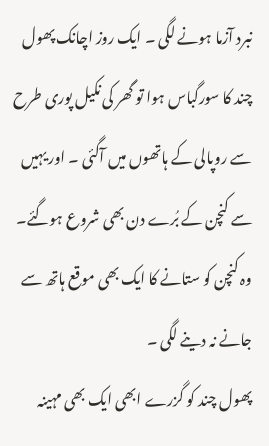نبرد آزما ہونے لگی ۔ ایک روز اچانک پھول چند کا سورگباس ہوا تو گھر کی نکیل پوری طرح سے روپالی کے ہاتھوں میں آگئی ۔ اور یہیں سے کنچن کے بُرے دن بھی شروع ہوگئے۔ وہ کنچن کو ستانے کا ایک بھی موقع ہاتھ سے جانے نہ دینے لگی ۔
پھول چند کو گزرے ابھی ایک بھی مہینہ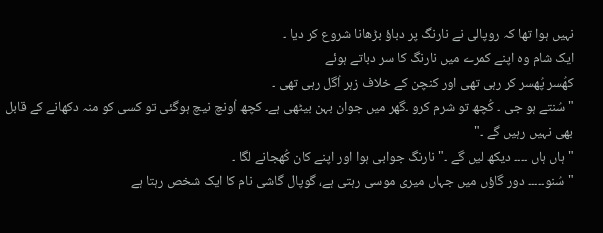نہیں ہوا تھا کہ روپالی نے نارنگ پر دباؤ بڑھانا شروع کر دیا ۔
ایک شام وہ اپنے کمرے میں نارنگ کا سر دباتے ہوئے
کھُسر پُھسر کر رہی تھی اور کنچن کے خلاف زہر اُگل رہی تھی ۔
" سُنتے ہو جی ۔ کُچھ تو شرم کرو ۔گھر میں جوان بہن بیٹھی ہے۔ کچھ اُونچ نیچ ہوگئی تو کسی کو منہ دکھانے کے قابل بھی نہیں رہیں گے ۔"
" ہاں ہاں ۔۔۔۔ دیکھ لیں گے ۔" نارنگ جوابی ہوا اور اپنے کان کُھجانے لگا ۔
" سُنو۔۔۔۔۔ دور گاؤں میں جہاں میری موسی رہتی ہے، گوپال گاشی نام کا ایک شخص رہتا ہے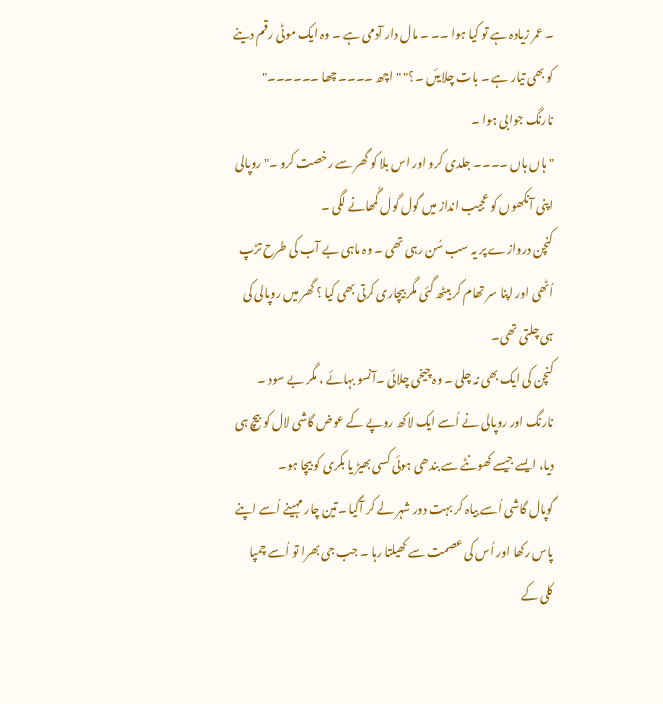۔ عمر زیادہ ہے تو کیا ہوا ۔۔ ۔ مال دار آدمی ہے ۔ وہ ایک موٹی رقم دینے کو بھی تیار ہے ۔ بات چلایئں ۔؟" " اچھ ۔۔۔۔ چھا ۔۔۔۔۔۔" نارنگ جوابی ہوا ۔
" ہاں ہاں ۔۔۔۔ جلدی کرو اور اس بلا کو گھر سے رخصت کرو ۔" روپالی اپنی آنکھوں کو عجیب انداز میں گول گول گُمھانے لگی ۔
کنچن دروازے پر یہ سب سُن رہی تھی ۔ وہ ماہی بے آب کی طرح تڑپ اُٹھی اور اپنا سر تھام کر بیٹھ گئی مگر بیچاری کرتی بھی کیا ؟ گھر میں روپالی کی ہی چلتی تھی۔
کنچن کی ایک بھی نہ چلی ۔ وہ چیخی چلائی ۔آنسو بہائے ، مگر بے سود ۔ نارنگ اور روپالی نے اُسے ایک لاکھ روپے کے عوض گاشی لال کو بیچ ہی دیا، ایسے جیسے کھونٹے سے بندھی ہوئی کسی بھیڑ یا بکری کو بیچا ہو۔
گوپال گاشی اُسے بیاہ کر بہت دور شہر لے کر آگیا ۔تین چار مہینے اُسے اپنے پاس رکھا اور اُس کی عصمت سے کھیلتا رہا ۔ جب جی بھرا تو اُسے چمپا کلی کے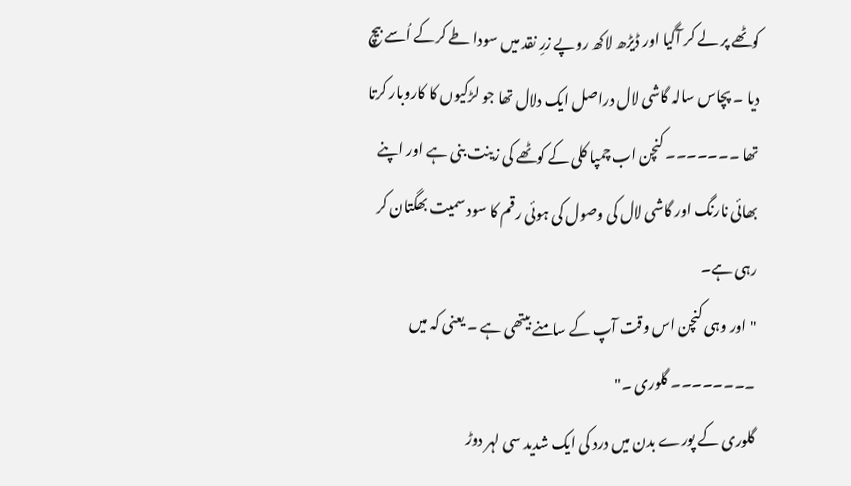کوٹھے پر لے کر آگیا اور ڈیڑھ لاکھ روپے زرِ نقد میں سودا طے کرکے اُسے بیچ دیا ۔ پچاس سالہ گاشی لال دراصل ایک دلال تھا جو لڑکیوں کا کاروبار کرتا تھا ۔۔۔۔۔۔۔ کنچن اب چمپا کلی کے کوٹھے کی زینت بنی ہے اور اپنے بھائی نارنگ اور گاشی لال کی وصول کی ہوئی رقم کا سود سمیت بھگتان کر رہی ہے۔
" اور وہی کنچن اس وقت آپ کے سامنے بیتھی ہے ۔ یعنی کہ میں ۔۔۔۔۔۔۔۔ گلوری ۔"
گلوری کے پورے بدن میں درد کی ایک شدید سی لہر دوڑ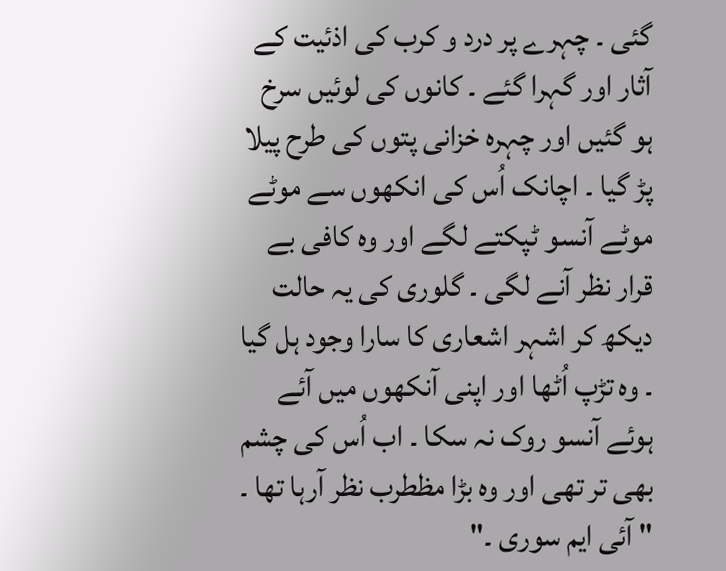گئی ۔ چہرے پر درد و کرب کی اذئیت کے آثار اور گہرا گئے ۔ کانوں کی لوئیں سرخ ہو گئیں اور چہرہ خزانی پتوں کی طرح پیلا پڑ گیا ۔ اچانک اُس کی انکھوں سے موٹے موٹے آنسو ٹپکتے لگے اور وہ کافی بے قرار نظر آنے لگی ۔ گلوری کی یہ حالت دیکھ کر اشہر اشعاری کا سارا وجود ہل گیا ۔ وہ تڑپ اُٹھا اور اپنی آنکھوں میں آئے ہوئے آنسو روک نہ سکا ۔ اب اُس کی چشم بھی تر تھی اور وہ بڑا مظطرب نظر آرہا تھا ۔
" آئی ایم سوری ۔"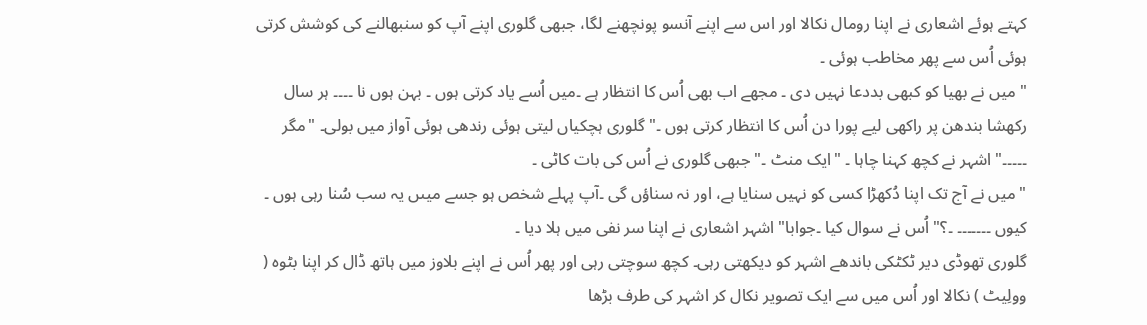کہتے ہوئے اشعاری نے اپنا رومال نکالا اور اس سے اپنے آنسو پونچھنے لگا، جبھی گلوری اپنے آپ کو سنبھالنے کی کوشش کرتی ہوئی اُس سے پھر مخاطب ہوئی ۔
" میں نے بھیا کو کبھی بددعا نہیں دی ۔ مجھے اب بھی اُس کا انتظار ہے ۔میں اُسے یاد کرتی ہوں ۔ بہن ہوں نا ۔۔۔۔ ہر سال رکھشا بندھن پر راکھی لیے پورا دن اُس کا انتظار کرتی ہوں ۔" گلوری ہچکیاں لیتی ہوئی رندھی ہوئی آواز میں بولی۔ "مگر ۔۔۔۔۔" اشہر نے کچھ کہنا چاہا ۔ "ایک منٹ ۔" جبھی گلوری نے اُس کی بات کاٹی ۔
" میں نے آج تک اپنا دُکھڑا کسی کو نہیں سنایا ہے، اور نہ سناؤں گی ۔آپ پہلے شخص ہو جسے میںں یہ سب سُنا رہی ہوں ۔ کیوں ۔۔۔۔۔۔۔ ۔؟" اُس نے سوال کیا ۔جوابا" اشہر اشعاری نے اپنا سر نفی میں ہلا دیا ۔
گلوری تھوڈی دیر ٹکٹکی باندھے اشہر کو دیکھتی رہی۔ کچھ سوچتی رہی اور پھر اُس نے اپنے بلاوز میں ہاتھ ڈال کر اپنا بٹوہ ( وولِیٹ ) نکالا اور اُس میں سے ایک تصویر نکال کر اشہر کی طرف بڑھا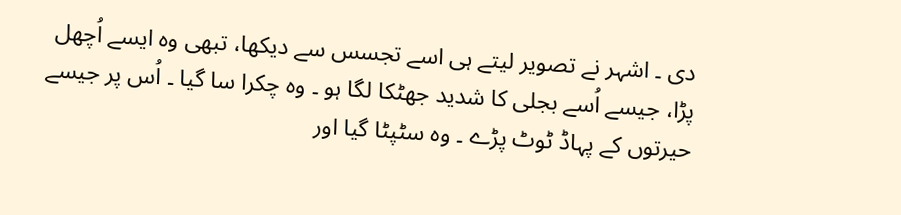دی ۔ اشہر نے تصویر لیتے ہی اسے تجسس سے دیکھا، تبھی وہ ایسے اُچھل پڑا، جیسے اُسے بجلی کا شدید جھٹکا لگا ہو ۔ وہ چکرا سا گیا ۔ اُس پر جیسے حیرتوں کے پہاڈ ٹوٹ پڑے ۔ وہ سٹپٹا گیا اور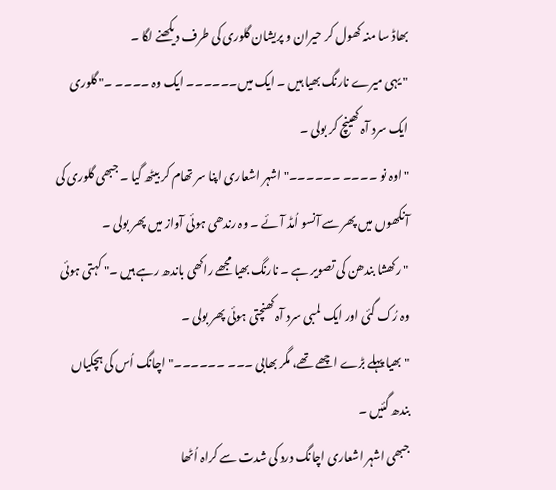بھاڈ سا منہ کھول کر حیران و پریشان گلوری کی طرف دیکھنے لگا ۔
" یہی میرے نارنگ بھیا ہیں ۔ ایک میں۔۔۔۔۔۔ ایک وہ ۔۔۔۔ ۔" گلوری ایک سرد آہ کھینچ کر بولی ۔
" اوہ نو ۔۔۔۔ ۔۔۔۔۔۔" اشہر اشعاری اپنا سر تھام کر بیٹھ گیا ۔ جبھی گلوری کی آنکھوں میں پھر سے آنسو اُمڈ آئے ۔ وہ رندھی ہوئی آواز میں پھر بولی ۔
" رکھشا بندھن کی تصویر ہے ۔ نارنگ بھیا مجھے راکھی باندھ رہے ہیں ۔" کہتی ہوئی وہ رُک گئی اور ایک لمبی سرد آہ کھنچتی ہوئی پھر بولی ۔
" بھیا پہلے بڑے اچھے تھے، مگر بھابی ۔۔۔ ۔۔۔۔۔۔" اچانگ اُس کی ہچکیاں بندھ گئیں ۔
جبھی اشہر اشعاری اچانگ درد کی شدت سے کراہ اُٹھا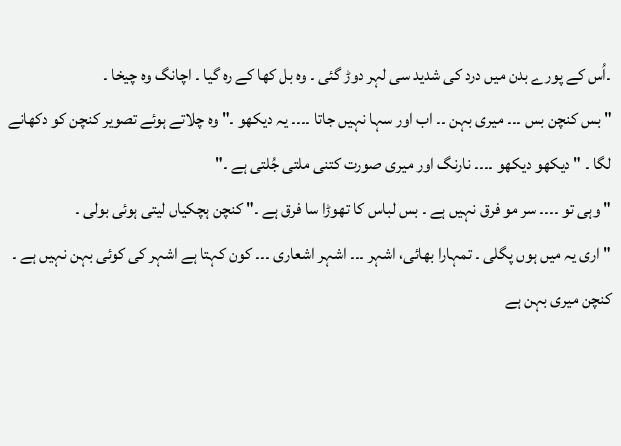۔اُس کے پورے بدن میں درد کی شدید سی لہر دوڑ گئی ۔ وہ بل کھا کے رہ گیا ۔ اچانگ وہ چیخا ۔
" بس کنچن بس ۔۔۔ میری بہن ۔۔ اب اور سہا نہیں جاتا ۔۔۔۔ یہ دیکھو ۔" وہ چلاتے ہوئے تصویر کنچن کو دکھانے لگا ۔ " دیکھو دیکھو ۔۔۔۔ نارنگ اور میری صورت کتنی ملتی جُلتی ہے ۔"
" وہی تو ۔۔۔۔ سر مو فرق نہیں ہے ۔ بس لباس کا تھوڑا سا فرق ہے ۔" کنچن ہچکیاں لیتی ہوئی بولی ۔
" اری یہ میں ہوں پگلی ۔ تمہارا بھائی، اشہر ۔۔۔ اشہر اشعاری ۔۔۔ کون کہتا ہے اشہر کی کوئی بہن نہیں ہے ۔ کنچن میری بہن ہے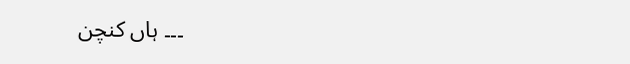۔۔۔ ہاں کنچن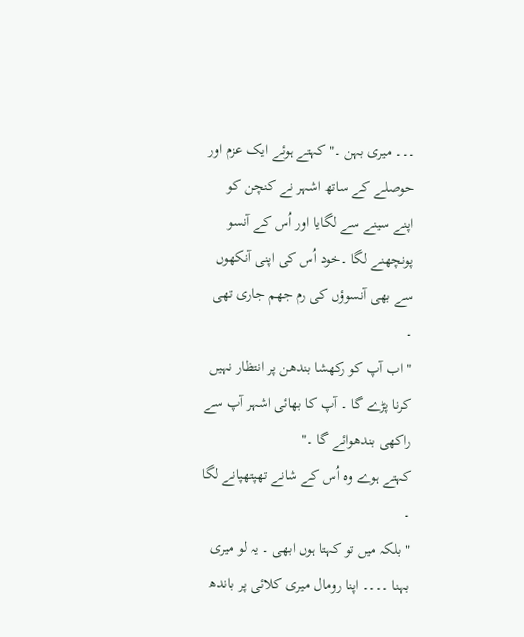۔۔۔ میری بہن ۔" کہتے ہوئے ایک عزم اور حوصلے کے ساتھ اشہر نے کنچن کو اپنے سینے سے لگایا اور اُس کے آنسو پونچھنے لگا ۔خود اُس کی اپنی آنکھوں سے بھی آنسوؤں کی رم جھم جاری تھی ۔
" اب آپ کو رکھشا بندھن پر انتظار نہیں کرنا پڑے گا ۔ آپ کا بھائی اشہر آپ سے راکھی بندھوائے گا ۔"
کہتے ہوے وہ اُس کے شانے تھپتھپانے لگا ۔
" بلکہ میں تو کہتا ہوں ابھی ۔ یہ لو میری بہنا ۔۔۔۔ اپنا رومال میری کلائی پر باندھ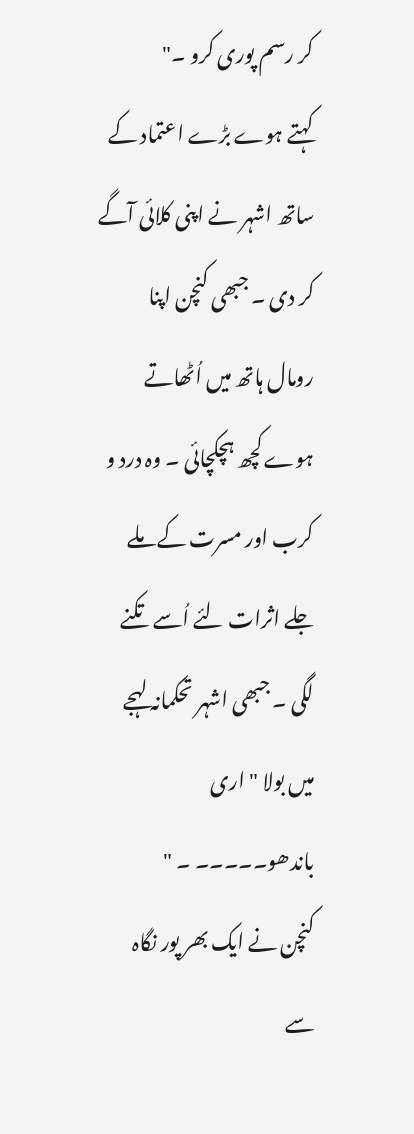کر رسم پوری کرو ۔"
کہتے ہوے بڑے اعتماد کے ساتھ اشہر نے اپنی کلائی آگے کر دی ۔ جبھی کنچن اپنا رومال ہاتھ میں اُٹھاتے ہوے کچھ ہچکچائی ۔ وہ درد و کرب اور مسرت کے ملے جلے اثرات لئے اُسے تکنے لگی ۔ جبھی اشہر تحکمانہ لہجے میں بولا " اری باندھو۔۔۔۔۔ ۔ "
کنچن نے ایک بھر پور نگاہ سے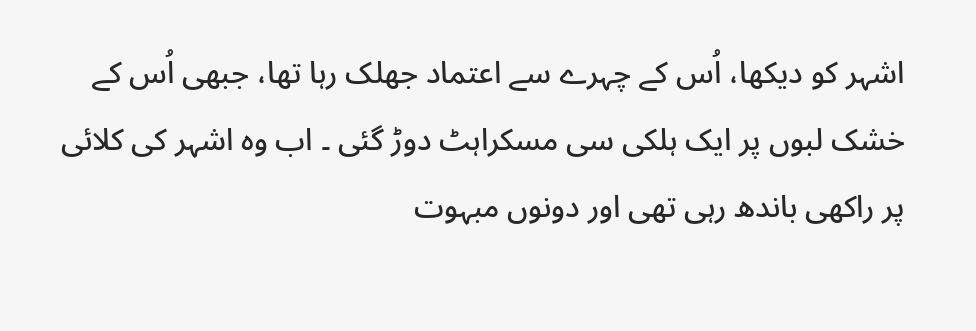اشہر کو دیکھا، اُس کے چہرے سے اعتماد جھلک رہا تھا، جبھی اُس کے خشک لبوں پر ایک ہلکی سی مسکراہٹ دوڑ گئی ۔ اب وہ اشہر کی کلائی پر راکھی باندھ رہی تھی اور دونوں مبہوت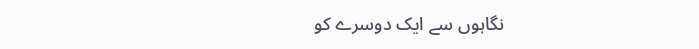نگاہوں سے ایک دوسرے کو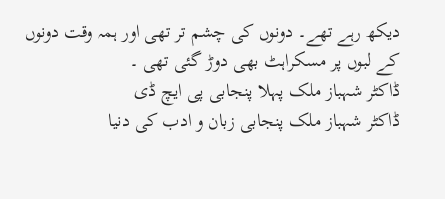دیکھ رہے تھے۔ دونوں کی چشم تر تھی اور ہمہ وقت دونوں کے لبوں پر مسکراہٹ بھی دوڑ گئی تھی ۔
ڈاکٹر شہباز ملک پہلا پنجابی پی ایچ ڈی
ڈاکٹر شہباز ملک پنجابی زبان و ادب کی دنیا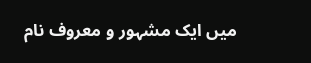میں ایک مشہور و معروف نام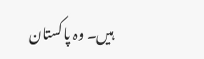ہیں۔ وہ پاکستان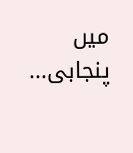میں پنجابی...